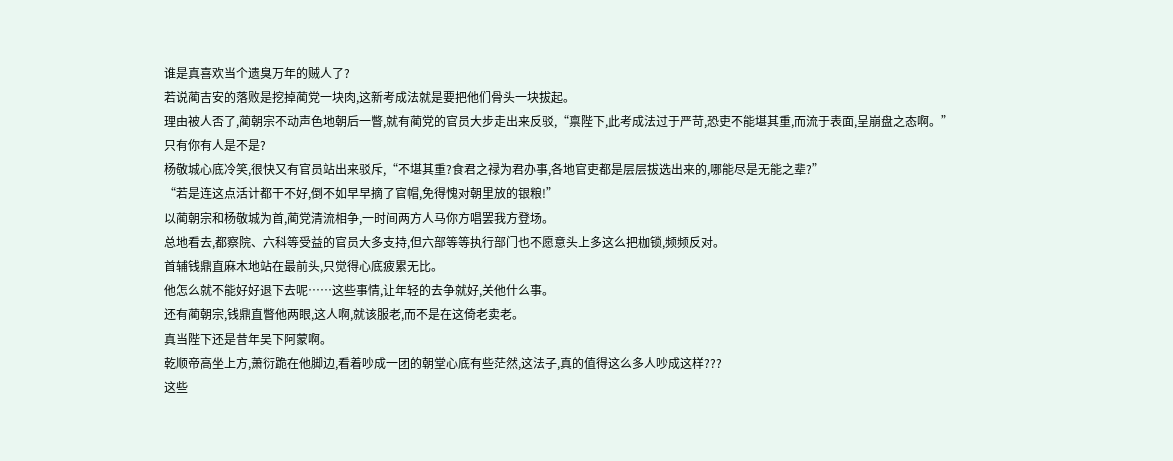谁是真喜欢当个遗臭万年的贼人了?
若说蔺吉安的落败是挖掉蔺党一块肉,这新考成法就是要把他们骨头一块拔起。
理由被人否了,蔺朝宗不动声色地朝后一瞥,就有蔺党的官员大步走出来反驳,“禀陛下,此考成法过于严苛,恐吏不能堪其重,而流于表面,呈崩盘之态啊。”
只有你有人是不是?
杨敬城心底冷笑,很快又有官员站出来驳斥,“不堪其重?食君之禄为君办事,各地官吏都是层层拔选出来的,哪能尽是无能之辈?”
“若是连这点活计都干不好,倒不如早早摘了官帽,免得愧对朝里放的银粮!”
以蔺朝宗和杨敬城为首,蔺党清流相争,一时间两方人马你方唱罢我方登场。
总地看去,都察院、六科等受益的官员大多支持,但六部等等执行部门也不愿意头上多这么把枷锁,频频反对。
首辅钱鼎直麻木地站在最前头,只觉得心底疲累无比。
他怎么就不能好好退下去呢……这些事情,让年轻的去争就好,关他什么事。
还有蔺朝宗,钱鼎直瞥他两眼,这人啊,就该服老,而不是在这倚老卖老。
真当陛下还是昔年吴下阿蒙啊。
乾顺帝高坐上方,萧衍跪在他脚边,看着吵成一团的朝堂心底有些茫然,这法子,真的值得这么多人吵成这样???
这些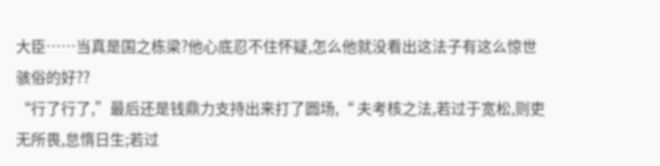大臣……当真是国之栋梁?他心底忍不住怀疑,怎么他就没看出这法子有这么惊世骇俗的好??
“行了行了,”最后还是钱鼎力支持出来打了圆场,“ 夫考核之法,若过于宽松,则吏无所畏,怠惰日生;若过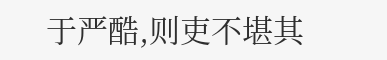于严酷,则吏不堪其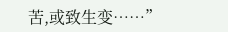苦,或致生变……”